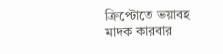ক্রিপ্টোতে ভয়াবহ মাদক কারবার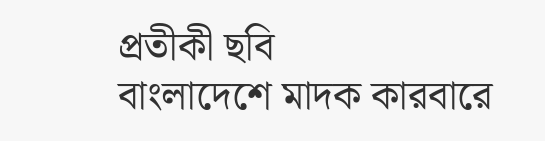প্রতীকী ছবি
বাংলাদেশে মাদক কারবারে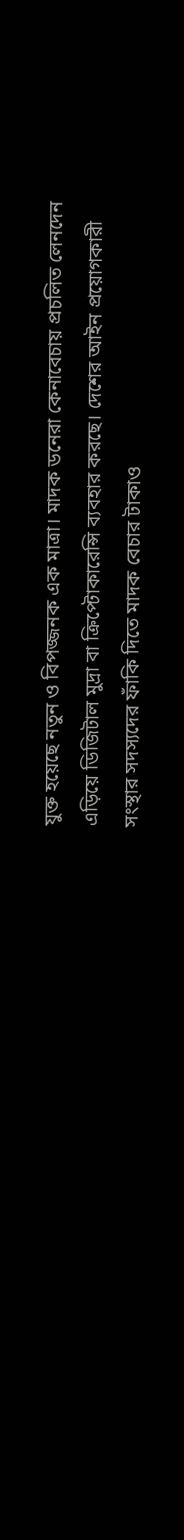যুক্ত হয়েছে নতুন ও বিপজ্জনক এক মাত্রা। মাদক ডনেরা কেনাবেচায় প্রচলিত লেনদেন এড়িয়ে ডিজিটাল মুদ্রা বা ক্রিপ্টোকারেন্সি ব্যবহার করছে। দেশের আইন প্রয়োগকারী সংস্থার সদস্যদের ফাঁকি দিতে মাদক বেচার টাকাও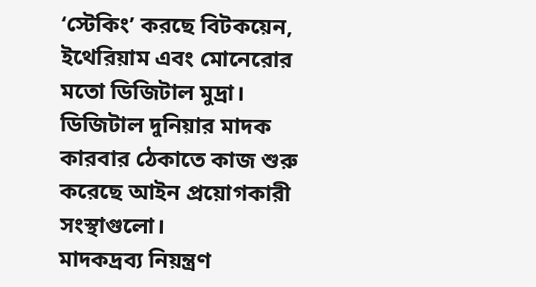‘স্টেকিং’ করছে বিটকয়েন, ইথেরিয়াম এবং মোনেরোর মতো ডিজিটাল মুদ্রা। ডিজিটাল দুনিয়ার মাদক কারবার ঠেকাতে কাজ শুরু করেছে আইন প্রয়োগকারী সংস্থাগুলো।
মাদকদ্রব্য নিয়ন্ত্রণ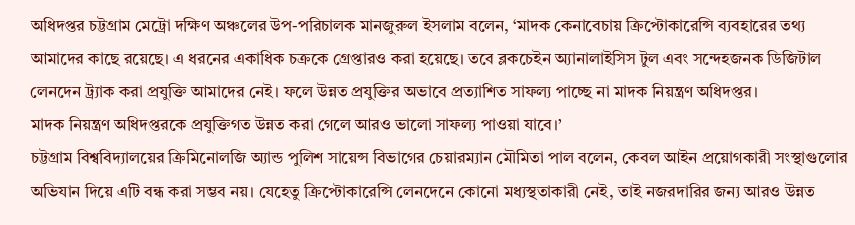অধিদপ্তর চট্টগ্রাম মেট্রো দক্ষিণ অঞ্চলের উপ-পরিচালক মানজুরুল ইসলাম বলেন, ‘মাদক কেনাবেচায় ক্রিপ্টোকারেন্সি ব্যবহারের তথ্য আমাদের কাছে রয়েছে। এ ধরনের একাধিক চক্রকে গ্রেপ্তারও করা হয়েছে। তবে ব্লকচেইন অ্যানালাইসিস টুল এবং সন্দেহজনক ডিজিটাল লেনদেন ট্র্যাক করা প্রযুক্তি আমাদের নেই। ফলে উন্নত প্রযুক্তির অভাবে প্রত্যাশিত সাফল্য পাচ্ছে না মাদক নিয়ন্ত্রণ অধিদপ্তর।
মাদক নিয়ন্ত্রণ অধিদপ্তরকে প্রযুক্তিগত উন্নত করা গেলে আরও ভালো সাফল্য পাওয়া যাবে।’
চট্টগ্রাম বিশ্ববিদ্যালয়ের ক্রিমিনোলজি অ্যান্ড পুলিশ সায়েন্স বিভাগের চেয়ারম্যান মৌমিতা পাল বলেন, কেবল আইন প্রয়োগকারী সংস্থাগুলোর অভিযান দিয়ে এটি বন্ধ করা সম্ভব নয়। যেহেতু ক্রিপ্টোকারেন্সি লেনদেনে কোনো মধ্যস্থতাকারী নেই, তাই নজরদারির জন্য আরও উন্নত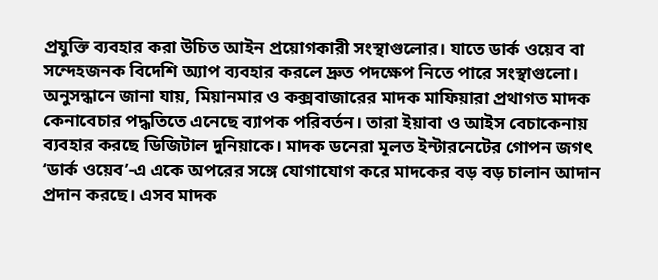প্রযুক্তি ব্যবহার করা উচিত আইন প্রয়োগকারী সংস্থাগুলোর। যাতে ডার্ক ওয়েব বা সন্দেহজনক বিদেশি অ্যাপ ব্যবহার করলে দ্রুত পদক্ষেপ নিতে পারে সংস্থাগুলো।
অনুসন্ধানে জানা যায়, মিয়ানমার ও কক্সবাজারের মাদক মাফিয়ারা প্রথাগত মাদক কেনাবেচার পদ্ধতিতে এনেছে ব্যাপক পরিবর্তন। তারা ইয়াবা ও আইস বেচাকেনায় ব্যবহার করছে ডিজিটাল দুনিয়াকে। মাদক ডনেরা মূলত ইন্টারনেটের গোপন জগৎ ‘ডার্ক ওয়েব’-এ একে অপরের সঙ্গে যোগাযোগ করে মাদকের বড় বড় চালান আদান প্রদান করছে। এসব মাদক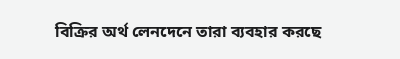বিক্রির অর্থ লেনদেনে তারা ব্যবহার করছে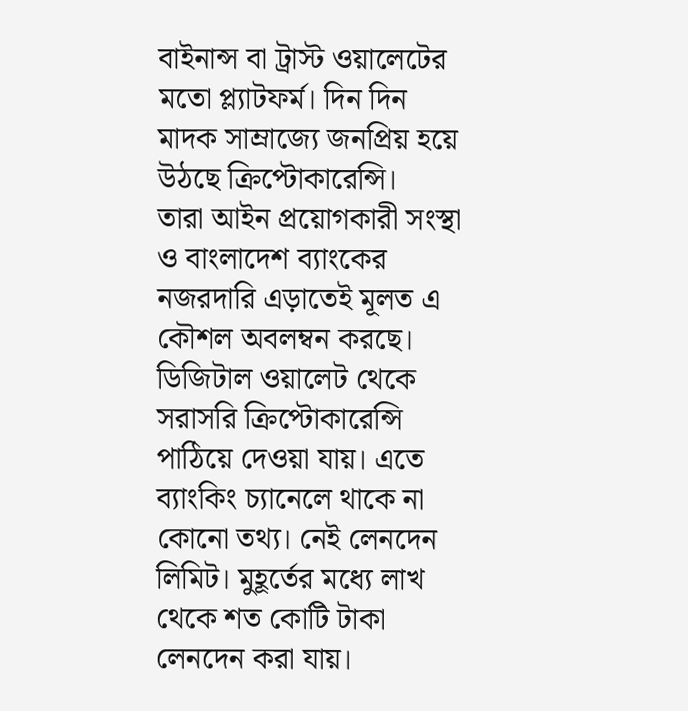বাইনান্স বা ট্রাস্ট ওয়ালেটের মতো প্ল্যাটফর্ম। দিন দিন মাদক সাম্রাজ্যে জনপ্রিয় হয়ে উঠছে ক্রিপ্টোকারেন্সি।
তারা আইন প্রয়োগকারী সংস্থা ও বাংলাদেশ ব্যাংকের নজরদারি এড়াতেই মূলত এ কৌশল অবলম্বন করছে। ডিজিটাল ওয়ালেট থেকে সরাসরি ক্রিপ্টোকারেন্সি পাঠিয়ে দেওয়া যায়। এতে ব্যাংকিং চ্যানেলে থাকে না কোনো তথ্য। নেই লেনদেন লিমিট। মুহূর্তের মধ্যে লাখ থেকে শত কোটি টাকা লেনদেন করা যায়।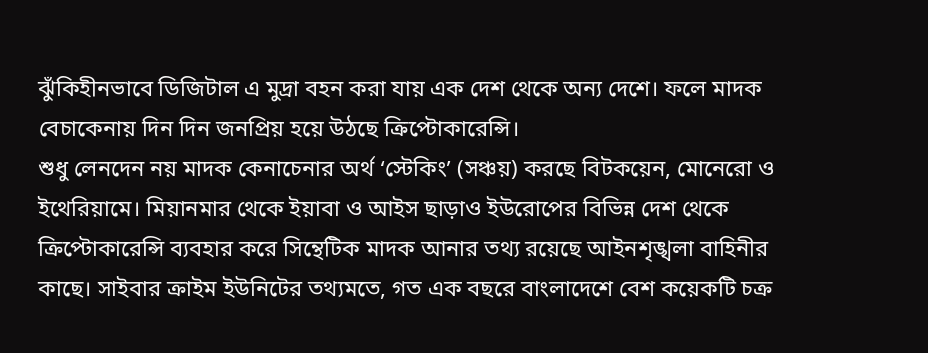ঝুঁকিহীনভাবে ডিজিটাল এ মুদ্রা বহন করা যায় এক দেশ থেকে অন্য দেশে। ফলে মাদক বেচাকেনায় দিন দিন জনপ্রিয় হয়ে উঠছে ক্রিপ্টোকারেন্সি।
শুধু লেনদেন নয় মাদক কেনাচেনার অর্থ ‘স্টেকিং’ (সঞ্চয়) করছে বিটকয়েন, মোনেরো ও ইথেরিয়ামে। মিয়ানমার থেকে ইয়াবা ও আইস ছাড়াও ইউরোপের বিভিন্ন দেশ থেকে ক্রিপ্টোকারেন্সি ব্যবহার করে সিন্থেটিক মাদক আনার তথ্য রয়েছে আইনশৃঙ্খলা বাহিনীর কাছে। সাইবার ক্রাইম ইউনিটের তথ্যমতে, গত এক বছরে বাংলাদেশে বেশ কয়েকটি চক্র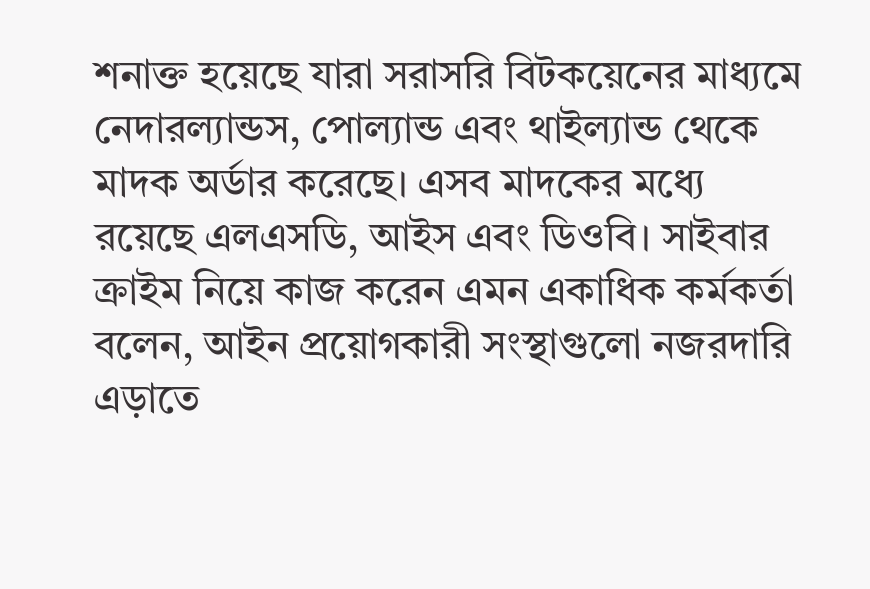শনাক্ত হয়েছে যারা সরাসরি বিটকয়েনের মাধ্যমে নেদারল্যান্ডস, পোল্যান্ড এবং থাইল্যান্ড থেকে মাদক অর্ডার করেছে। এসব মাদকের মধ্যে রয়েছে এলএসডি, আইস এবং ডিওবি। সাইবার ক্রাইম নিয়ে কাজ করেন এমন একাধিক কর্মকর্তা বলেন, আইন প্রয়োগকারী সংস্থাগুলো নজরদারি এড়াতে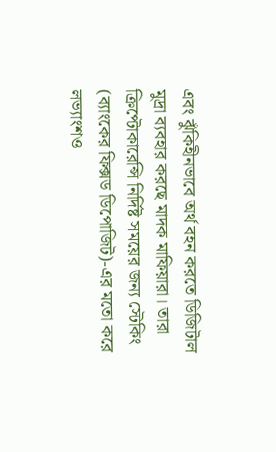এবং ঝুঁকিহীনভাবে অর্থ বহন করতে ডিজিটাল মুদ্রা ব্যবহার করছে মাদক মাফিয়ারা। তারা ক্রিপ্টোকারেন্সি নির্দিষ্ট সময়ের জন্য স্টেকিং (ব্যাংকের ফিক্সড ডিপোজিট)-এর মতো করে লভ্যাংশও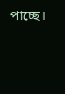পাচ্ছে।